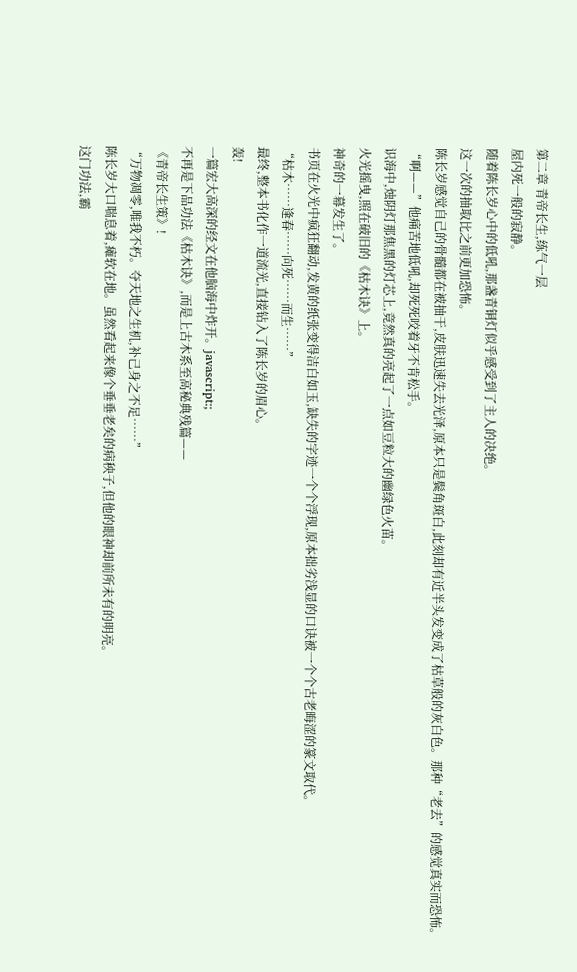第二章 青帝长生,练气一层
屋内死一般的寂静。
随着陈长岁心中的低吼,那盏青铜灯似乎感受到了主人的决绝。
这一次的抽取比之前更加恐怖。
陈长岁感觉自己的骨髓都在被抽干,皮肤迅速失去光泽,原本只是鬓角斑白,此刻却有近半头发变成了枯草般的灰白色。那种“老去”的感觉真实而恐怖。
“啊——”他痛苦地低吼,却死死咬着牙不肯松手。
识海中,烛阴灯那焦黑的灯芯上,竟然真的亮起了一点如豆粒大的幽绿色火苗。
火光摇曳,照在破旧的《枯木诀》上。
神奇的一幕发生了。
书页在火光中疯狂翻动,发黄的纸张变得洁白如玉,缺失的字迹一个个浮现,原本拙劣浅显的口诀被一个个古老晦涩的篆文取代。
“枯木……逢春……向死……而生……”
最终,整本书化作一道流光,直接钻入了陈长岁的眉心。
轰!
一篇宏大高深的经文在他脑海中炸开。javascript:;
不再是下品功法《枯木诀》,而是上古木系至高秘典残篇——
《青帝长生策》!
“万物凋零,唯我不朽。夺天地之生机,补己身之不足……”
陈长岁大口喘息着,瘫软在地。虽然看起来像个垂垂老矣的病秧子,但他的眼神却前所未有的明亮。
这门功法,霸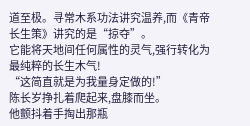道至极。寻常木系功法讲究温养,而《青帝长生策》讲究的是“掠夺”。
它能将天地间任何属性的灵气,强行转化为最纯粹的长生木气!
“这简直就是为我量身定做的!”
陈长岁挣扎着爬起来,盘膝而坐。
他颤抖着手掏出那瓶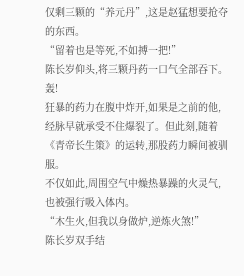仅剩三颗的“养元丹”,这是赵猛想要抢夺的东西。
“留着也是等死,不如搏一把!”
陈长岁仰头,将三颗丹药一口气全部吞下。
轰!
狂暴的药力在腹中炸开,如果是之前的他,经脉早就承受不住爆裂了。但此刻,随着《青帝长生策》的运转,那股药力瞬间被驯服。
不仅如此,周围空气中燥热暴躁的火灵气,也被强行吸入体内。
“木生火,但我以身做炉,逆炼火煞!”
陈长岁双手结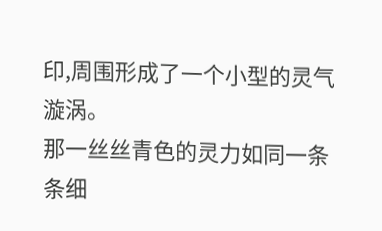印,周围形成了一个小型的灵气漩涡。
那一丝丝青色的灵力如同一条条细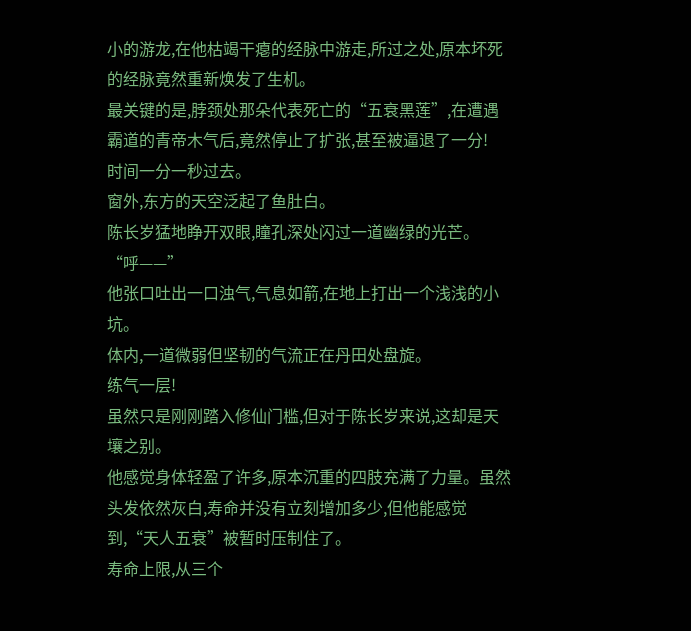小的游龙,在他枯竭干瘪的经脉中游走,所过之处,原本坏死的经脉竟然重新焕发了生机。
最关键的是,脖颈处那朵代表死亡的“五衰黑莲”,在遭遇霸道的青帝木气后,竟然停止了扩张,甚至被逼退了一分!
时间一分一秒过去。
窗外,东方的天空泛起了鱼肚白。
陈长岁猛地睁开双眼,瞳孔深处闪过一道幽绿的光芒。
“呼——”
他张口吐出一口浊气,气息如箭,在地上打出一个浅浅的小坑。
体内,一道微弱但坚韧的气流正在丹田处盘旋。
练气一层!
虽然只是刚刚踏入修仙门槛,但对于陈长岁来说,这却是天壤之别。
他感觉身体轻盈了许多,原本沉重的四肢充满了力量。虽然头发依然灰白,寿命并没有立刻增加多少,但他能感觉到,“天人五衰”被暂时压制住了。
寿命上限,从三个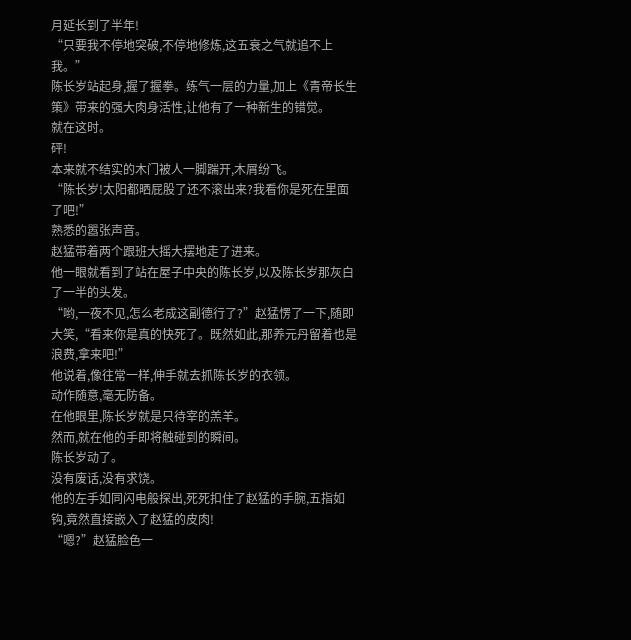月延长到了半年!
“只要我不停地突破,不停地修炼,这五衰之气就追不上我。”
陈长岁站起身,握了握拳。练气一层的力量,加上《青帝长生策》带来的强大肉身活性,让他有了一种新生的错觉。
就在这时。
砰!
本来就不结实的木门被人一脚踹开,木屑纷飞。
“陈长岁!太阳都晒屁股了还不滚出来?我看你是死在里面了吧!”
熟悉的嚣张声音。
赵猛带着两个跟班大摇大摆地走了进来。
他一眼就看到了站在屋子中央的陈长岁,以及陈长岁那灰白了一半的头发。
“哟,一夜不见,怎么老成这副德行了?”赵猛愣了一下,随即大笑,“看来你是真的快死了。既然如此,那养元丹留着也是浪费,拿来吧!”
他说着,像往常一样,伸手就去抓陈长岁的衣领。
动作随意,毫无防备。
在他眼里,陈长岁就是只待宰的羔羊。
然而,就在他的手即将触碰到的瞬间。
陈长岁动了。
没有废话,没有求饶。
他的左手如同闪电般探出,死死扣住了赵猛的手腕,五指如钩,竟然直接嵌入了赵猛的皮肉!
“嗯?”赵猛脸色一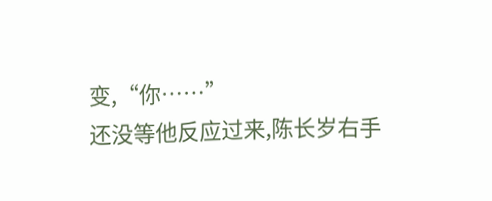变,“你……”
还没等他反应过来,陈长岁右手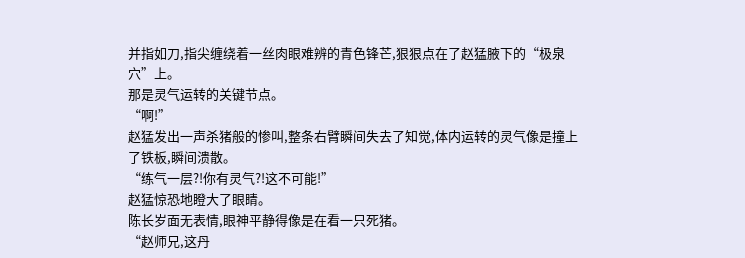并指如刀,指尖缠绕着一丝肉眼难辨的青色锋芒,狠狠点在了赵猛腋下的“极泉穴”上。
那是灵气运转的关键节点。
“啊!”
赵猛发出一声杀猪般的惨叫,整条右臂瞬间失去了知觉,体内运转的灵气像是撞上了铁板,瞬间溃散。
“练气一层?!你有灵气?!这不可能!”
赵猛惊恐地瞪大了眼睛。
陈长岁面无表情,眼神平静得像是在看一只死猪。
“赵师兄,这丹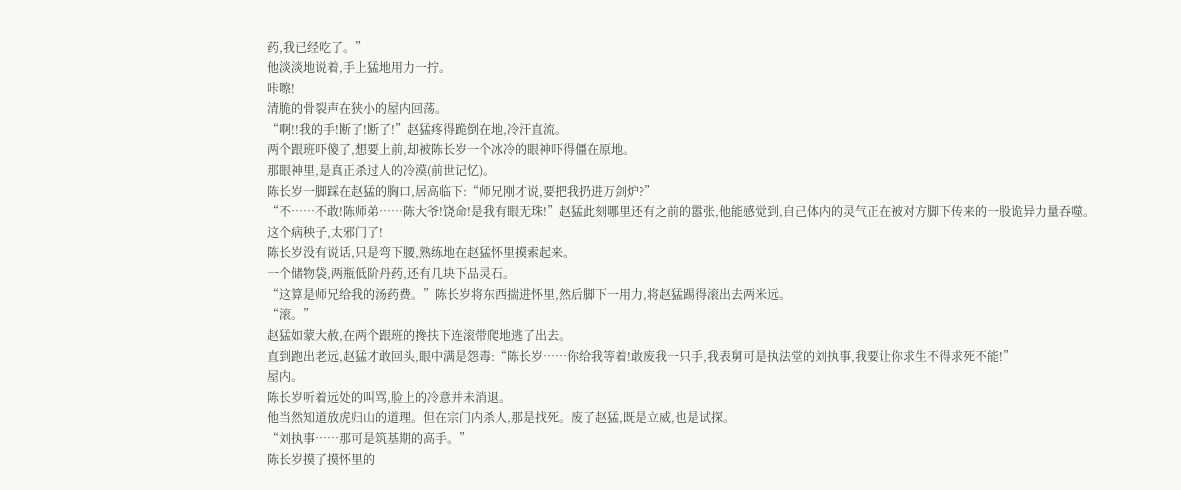药,我已经吃了。”
他淡淡地说着,手上猛地用力一拧。
咔嚓!
清脆的骨裂声在狭小的屋内回荡。
“啊!!我的手!断了!断了!”赵猛疼得跪倒在地,冷汗直流。
两个跟班吓傻了,想要上前,却被陈长岁一个冰冷的眼神吓得僵在原地。
那眼神里,是真正杀过人的冷漠(前世记忆)。
陈长岁一脚踩在赵猛的胸口,居高临下:“师兄刚才说,要把我扔进万剑炉?”
“不……不敢!陈师弟……陈大爷!饶命!是我有眼无珠!”赵猛此刻哪里还有之前的嚣张,他能感觉到,自己体内的灵气正在被对方脚下传来的一股诡异力量吞噬。
这个病秧子,太邪门了!
陈长岁没有说话,只是弯下腰,熟练地在赵猛怀里摸索起来。
一个储物袋,两瓶低阶丹药,还有几块下品灵石。
“这算是师兄给我的汤药费。”陈长岁将东西揣进怀里,然后脚下一用力,将赵猛踢得滚出去两米远。
“滚。”
赵猛如蒙大赦,在两个跟班的搀扶下连滚带爬地逃了出去。
直到跑出老远,赵猛才敢回头,眼中满是怨毒:“陈长岁……你给我等着!敢废我一只手,我表舅可是执法堂的刘执事,我要让你求生不得求死不能!”
屋内。
陈长岁听着远处的叫骂,脸上的冷意并未消退。
他当然知道放虎归山的道理。但在宗门内杀人,那是找死。废了赵猛,既是立威,也是试探。
“刘执事……那可是筑基期的高手。”
陈长岁摸了摸怀里的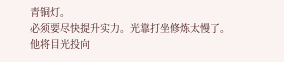青铜灯。
必须要尽快提升实力。光靠打坐修炼太慢了。
他将目光投向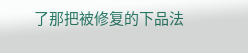了那把被修复的下品法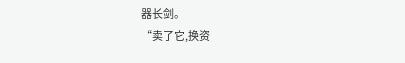器长剑。
“卖了它,换资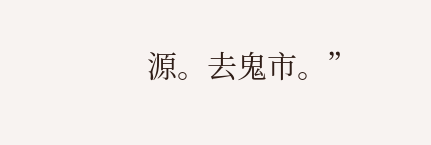源。去鬼市。”